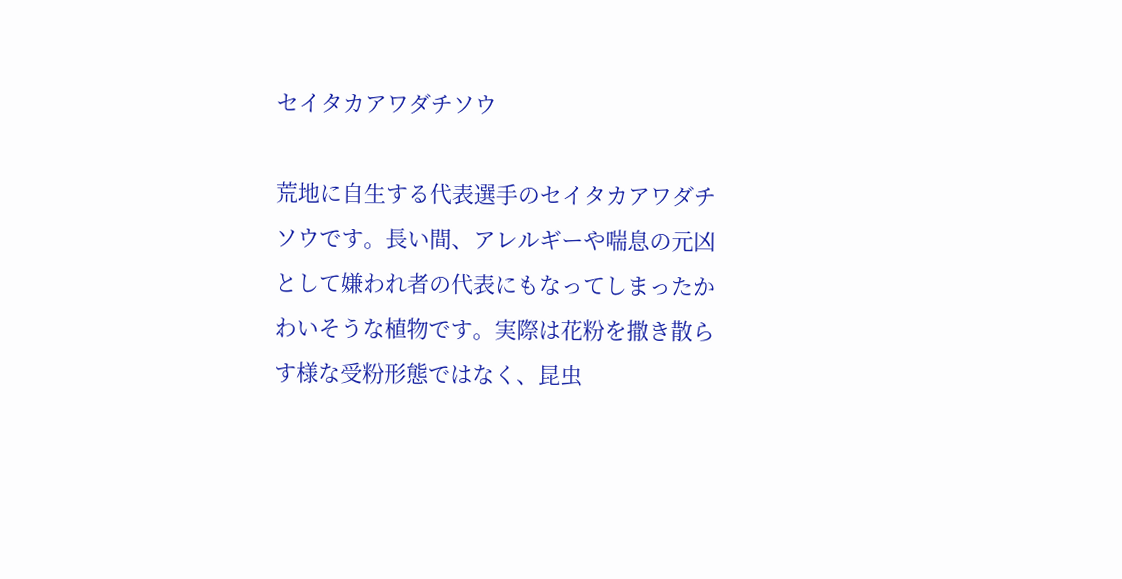セイタカアワダチソウ

荒地に自生する代表選手のセイタカアワダチソウです。長い間、アレルギーや喘息の元凶として嫌われ者の代表にもなってしまったかわいそうな植物です。実際は花粉を撒き散らす様な受粉形態ではなく、昆虫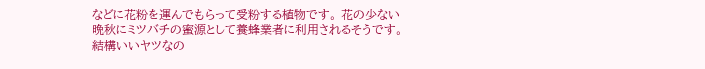などに花粉を運んでもらって受粉する植物です。 花の少ない晩秋にミツバチの蜜源として養蜂業者に利用されるそうです。結構いいヤツなの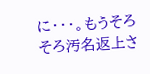に・・・。もうそろそろ汚名返上さ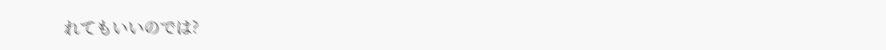れてもいいのでは?